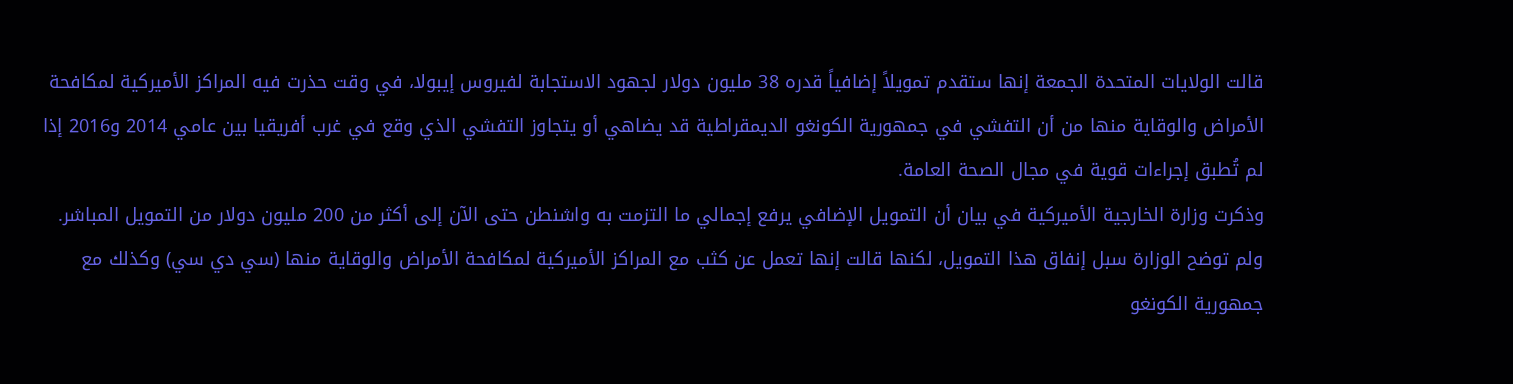قالت الولايات المتحدة الجمعة إنها ستقدم تمويلاً إضافياً قدره 38 مليون دولار لجهود الاستجابة لفيروس إيبولا، في وقت حذرت فيه المراكز الأميركية لمكافحة الأمراض والوقاية منها من أن التفشي في جمهورية الكونغو الديمقراطية قد يضاهي أو يتجاوز التفشي الذي وقع في غرب أفريقيا بين عامي 2014 و2016 إذا لم تُطبق إجراءات قوية في مجال الصحة العامة.
وذكرت وزارة الخارجية الأميركية في بيان أن التمويل الإضافي يرفع إجمالي ما التزمت به واشنطن حتى الآن إلى أكثر من 200 مليون دولار من التمويل المباشر.
ولم توضح الوزارة سبل إنفاق هذا التمويل، لكنها قالت إنها تعمل عن كثب مع المراكز الأميركية لمكافحة الأمراض والوقاية منها (سي دي سي) وكذلك مع جمهورية الكونغو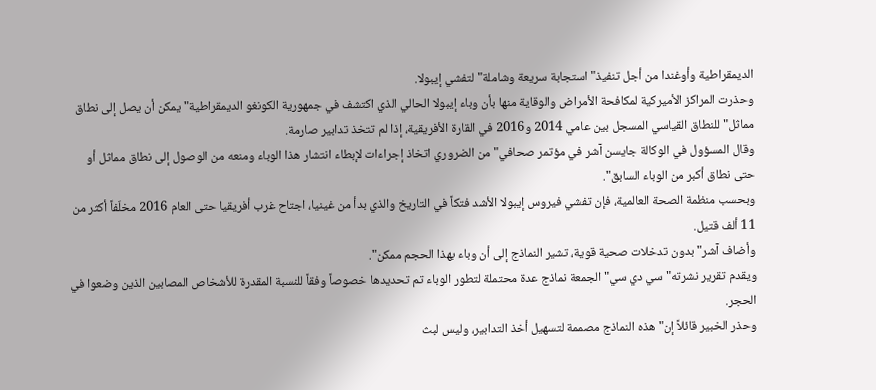الديمقراطية وأوغندا من أجل تنفيذ" استجابة سريعة وشاملة" لتفشي إيبولا.
وحذرت المراكز الأميركية لمكافحة الأمراض والوقاية منها بأن وباء إيبولا الحالي الذي اكتشف في جمهورية الكونغو الديمقراطية" يمكن أن يصل إلى نطاق مماثل" للنطاق القياسي المسجل بين عامي 2014 و2016 في القارة الأفريقية، إذا لم تتخذ تدابير صارمة.
وقال المسؤول في الوكالة جايسن آشر في مؤتمر صحافي" من الضروري اتخاذ إجراءات لإبطاء انتشار هذا الوباء ومنعه من الوصول إلى نطاق مماثل أو حتى نطاق أكبر من الوباء السابق".
وبحسب منظمة الصحة العالمية، فإن تفشي فيروس إيبولا الأشد فتكاً في التاريخ والذي بدأ من غينيا، اجتاح غرب أفريقيا حتى العام 2016 مخلّفاً أكثر من 11 ألف قتيل.
وأضاف آشر" بدون تدخلات صحية قوية، تشير النماذج إلى أن وباء بهذا الحجم ممكن".
ويقدم تقرير نشرته" سي دي سي" الجمعة نماذج عدة محتملة لتطور الوباء تم تحديدها خصوصاً وفقاً للنسبة المقدرة للأشخاص المصابين الذين وضعوا في الحجر.
وحذر الخبير قائلاً إن" هذه النماذج مصممة لتسهيل أخذ التدابير، وليس لبث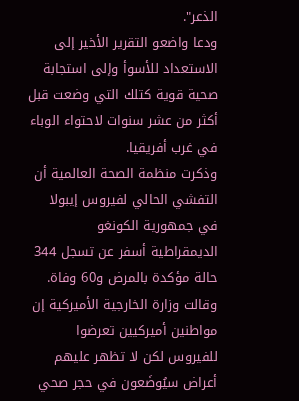الذعر".
ودعا واضعو التقرير الأخير إلى الاستعداد للأسوأ وإلى استجابة صحية قوية كتلك التي وضعت قبل أكثر من عشر سنوات لاحتواء الوباء في غرب أفريقيا.
وذكرت منظمة الصحة العالمية أن التفشي الحالي لفيروس إيبولا في جمهورية الكونغو الديمقراطية أسفر عن تسجل 344 حالة مؤكدة بالمرض و60 وفاة.
وقالت وزارة الخارجية الأميركية إن مواطنين أميركيين تعرضوا للفيروس لكن لا تظهر عليهم أعراض سيُوضَعون في حجر صحي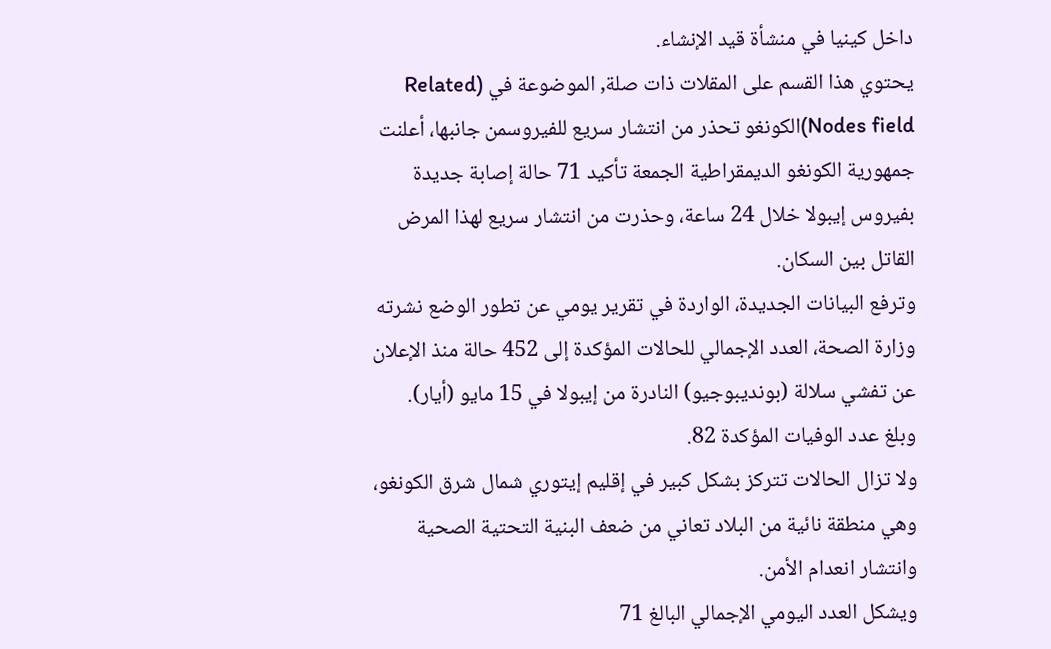داخل كينيا في منشأة قيد الإنشاء.
يحتوي هذا القسم على المقلات ذات صلة, الموضوعة في (Related Nodes field)الكونغو تحذر من انتشار سريع للفيروسمن جانبها، أعلنت جمهورية الكونغو الديمقراطية الجمعة تأكيد 71 حالة إصابة جديدة بفيروس إيبولا خلال 24 ساعة، وحذرت من انتشار سريع لهذا المرض القاتل بين السكان.
وترفع البيانات الجديدة، الواردة في تقرير يومي عن تطور الوضع نشرته وزارة الصحة، العدد الإجمالي للحالات المؤكدة إلى 452 حالة منذ الإعلان عن تفشي سلالة (بونديبوجيو) النادرة من إيبولا في 15 مايو (أيار).
وبلغ عدد الوفيات المؤكدة 82.
ولا تزال الحالات تتركز بشكل كبير في إقليم إيتوري شمال شرق الكونغو، وهي منطقة نائية من البلاد تعاني من ضعف البنية التحتية الصحية وانتشار انعدام الأمن.
ويشكل العدد اليومي الإجمالي البالغ 71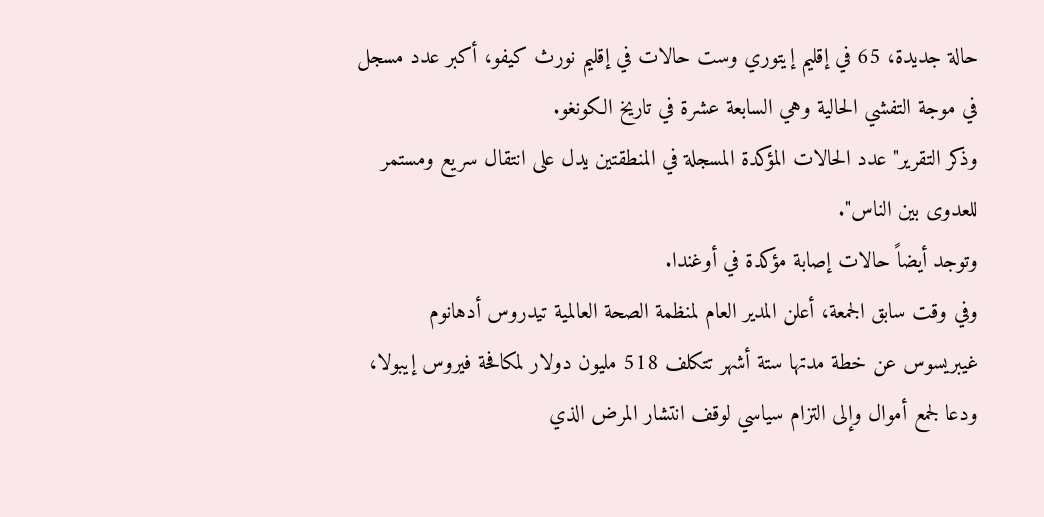حالة جديدة، 65 في إقليم إيتوري وست حالات في إقليم نورث كيفو، أكبر عدد مسجل في موجة التفشي الحالية وهي السابعة عشرة في تاريخ الكونغو.
وذكر التقرير" عدد الحالات المؤكدة المسجلة في المنطقتين يدل على انتقال سريع ومستمر للعدوى بين الناس".
وتوجد أيضاً حالات إصابة مؤكدة في أوغندا.
وفي وقت سابق الجمعة، أعلن المدير العام لمنظمة الصحة العالمية تيدروس أدهانوم غيبريسوس عن خطة مدتها ستة أشهر تتكلف 518 مليون دولار لمكافحة فيروس إيبولا، ودعا لجمع أموال وإلى التزام سياسي لوقف انتشار المرض الذي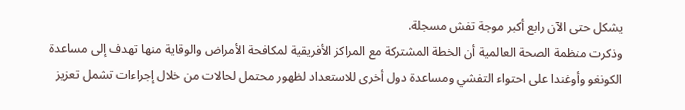يشكل حتى الآن رابع أكبر موجة تفش مسجلة.
وذكرت منظمة الصحة العالمية أن الخطة المشتركة مع المراكز الأفريقية لمكافحة الأمراض والوقاية منها تهدف إلى مساعدة الكونغو وأوغندا على احتواء التفشي ومساعدة دول أخرى للاستعداد لظهور محتمل لحالات من خلال إجراءات تشمل تعزيز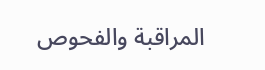المراقبة والفحوص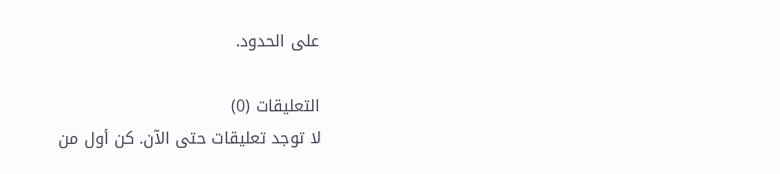على الحدود.

التعليقات (0)
لا توجد تعليقات حتى الآن. كن أول من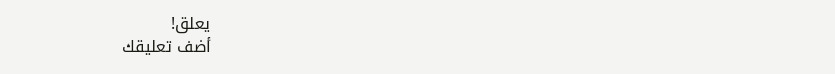يعلق!
أضف تعليقك